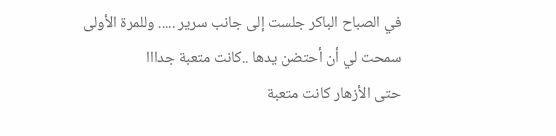في الصباح الباكر جلست إلى جانب سرير ..... وللمرة الأولى
سمحت لي أن أحتضن يدها ..كانت متعبة جدااا
حتى الأزهار كانت متعبة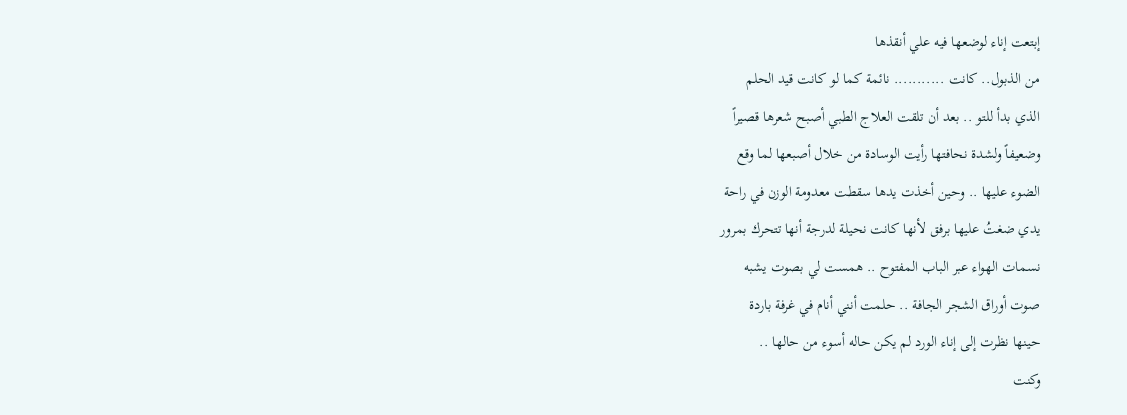إبتعت إناء لوضعها فيه علي أنقذها
من الذبول.. كانت ........... نائمة كما لو كانت قيد الحلم
الذي بدأ للتو .. بعد أن تلقت العلاج الطبي أصبح شعرها قصيراً
وضعيفاً ولشدة نحافتها رأيت الوسادة من خلال أصبعها لما وقع
الضوء عليها .. وحين أخذت يدها سقطت معدومة الوزن في راحة
يدي ضغتُ عليها برفق لأنها كانت نحيلة لدرجة أنها تتحرك بمرور
نسمات الهواء عبر الباب المفتوح .. همست لي بصوت يشبه
صوت أوراق الشجر الجافة .. حلمت أنني أنام في غرفة باردة
حينها نظرت إلى إناء الورد لم يكن حاله أسوء من حالها ..
وكنت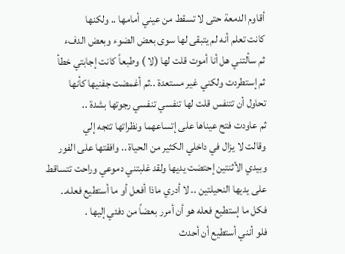أقاوم الدمعة حتى لا تسقط من عيني أمامها .. ولكنها
كانت تعلم أنه لم يتبقى لها سوى بعض الضوء وبعض الدفء
ثم سألتني هل أنا أموت قلت لها (لا ) وطبعاً كانت إجابتي خطأ
ثم إستطردت ولكني غير مستعدة ..ثم أغمضت جفنيها كأنها
تحاول أن تتنفس قلت لها تنفسي تنفسي رجوتها بشدة ..
ثم عاودت فتح عيناها على إتساعهما ونظراتها تتجه إلي
وقالت لا يزال في داخلي الكثير من الحياة .. وافقتها على الفور
وبيدي الأثنتين إحتضت يديها ولقد غلبتني دموعي وراحت تتساقط
على يديها النحيلتين .. لا أدري ماذا أفعل أو ما أستطيع فعله..
فكل ما إستطيع فعله هو أن أمرر بعضاً من دفئي إليها .
فلو أنني أستطيع أن أحدث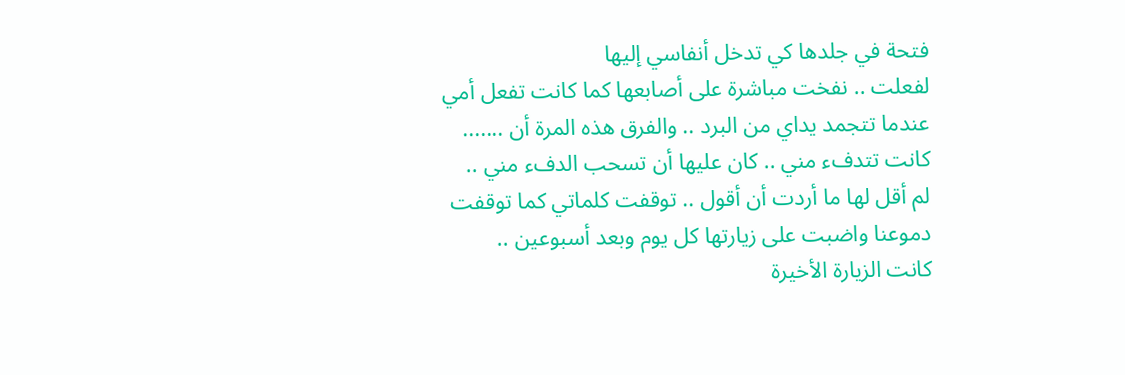فتحة في جلدها كي تدخل أنفاسي إليها
لفعلت .. نفخت مباشرة على أصابعها كما كانت تفعل أمي
عندما تتجمد يداي من البرد .. والفرق هذه المرة أن .......
كانت تتدفء مني .. كان عليها أن تسحب الدفء مني ..
لم أقل لها ما أردت أن أقول .. توقفت كلماتي كما توقفت
دموعنا واضبت على زيارتها كل يوم وبعد أسبوعين ..
كانت الزيارة الأخيرة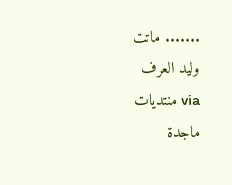....... ماتت
وليد العرف
via منتديات ماجدة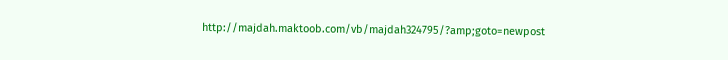http://majdah.maktoob.com/vb/majdah324795/?amp;goto=newpost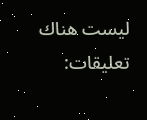ليست هناك تعليقات: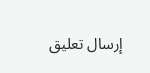إرسال تعليق